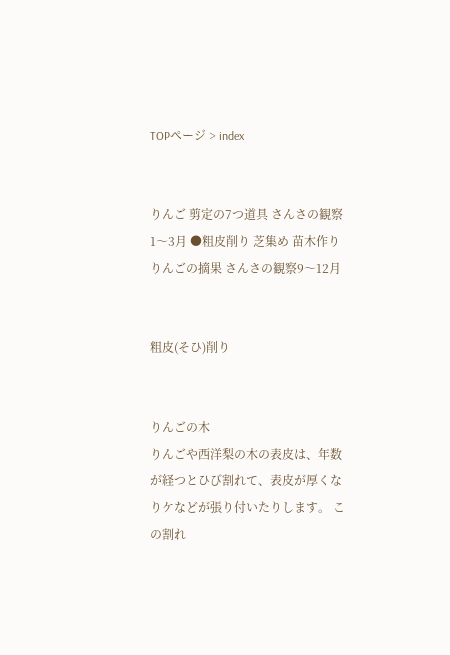TOPページ > index


りんご 剪定の7つ道具 さんさの観察1〜3月 ●粗皮削り 芝集め 苗木作り
りんごの摘果 さんさの観察9〜12月


粗皮(そひ)削り


りんごの木
りんごや西洋梨の木の表皮は、年数が経つとひび割れて、表皮が厚くなりケなどが張り付いたりします。 この割れ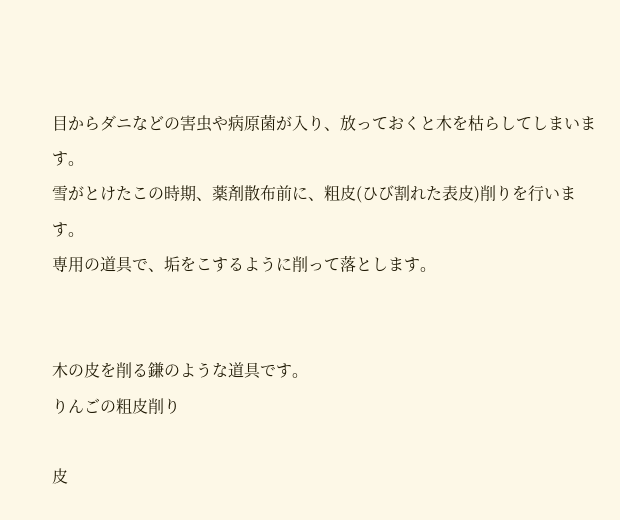目からダニなどの害虫や病原菌が入り、放っておくと木を枯らしてしまいます。
雪がとけたこの時期、薬剤散布前に、粗皮(ひび割れた表皮)削りを行います。
専用の道具で、垢をこするように削って落とします。


木の皮を削る鎌のような道具です。
りんごの粗皮削り

皮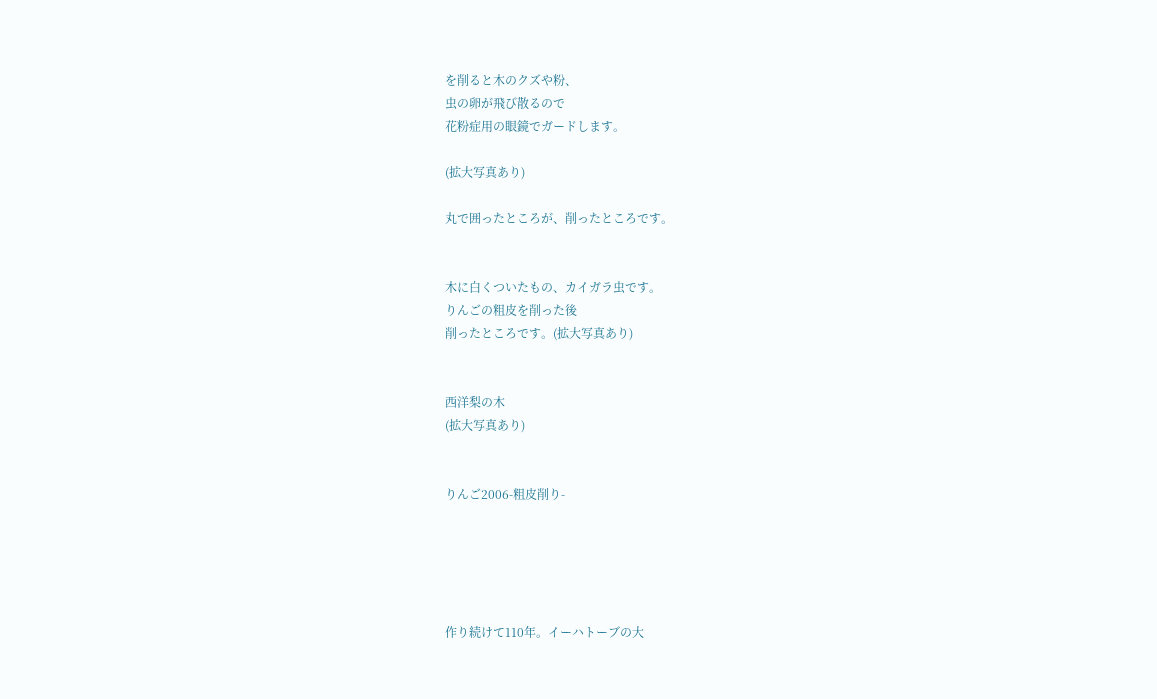を削ると木のクズや粉、
虫の卵が飛び散るので
花粉症用の眼鏡でガードします。

(拡大写真あり)

丸で囲ったところが、削ったところです。


木に白くついたもの、カイガラ虫です。
りんごの粗皮を削った後
削ったところです。(拡大写真あり)


西洋梨の木
(拡大写真あり)


りんご2006-粗皮削り-





作り続けて110年。イーハトーブの大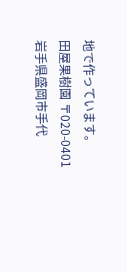地で作っています。
田屋果樹園 〒020-0401 岩手県盛岡市手代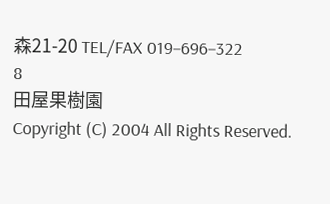森21-20 TEL/FAX 019−696−322
8
田屋果樹園
Copyright (C) 2004 All Rights Reserved.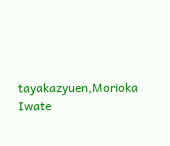tayakazyuen,Morioka Iwate